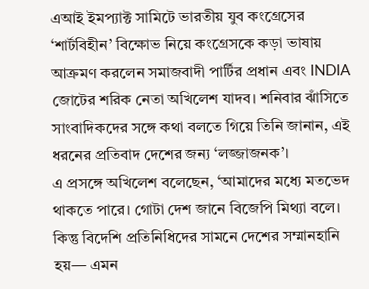এআই ইমপ্যাক্ট সামিটে ভারতীয় যুব কংগ্রেসের ‘শার্টবিহীন’ বিক্ষোভ নিয়ে কংগ্রেসকে কড়া ভাষায় আক্রমণ করলেন সমাজবাদী পার্টির প্রধান এবং INDIA জোটের শরিক নেতা অখিলেশ যাদব। শনিবার ঝাঁসিতে সাংবাদিকদের সঙ্গে কথা বলতে গিয়ে তিনি জানান, এই ধরনের প্রতিবাদ দেশের জন্য ‘লজ্জাজনক’।
এ প্রসঙ্গে অখিলেশ বলেছেন, ‘আমাদের মধ্যে মতভেদ থাকতে পারে। গোটা দেশ জানে বিজেপি মিথ্যা বলে। কিন্তু বিদেশি প্রতিনিধিদের সামনে দেশের সম্মানহানি হয়— এমন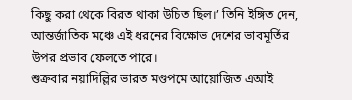কিছু করা থেকে বিরত থাকা উচিত ছিল।’ তিনি ইঙ্গিত দেন, আন্তর্জাতিক মঞ্চে এই ধরনের বিক্ষোভ দেশের ভাবমূর্তির উপর প্রভাব ফেলতে পারে।
শুক্রবার নয়াদিল্লির ভারত মণ্ডপমে আয়োজিত এআই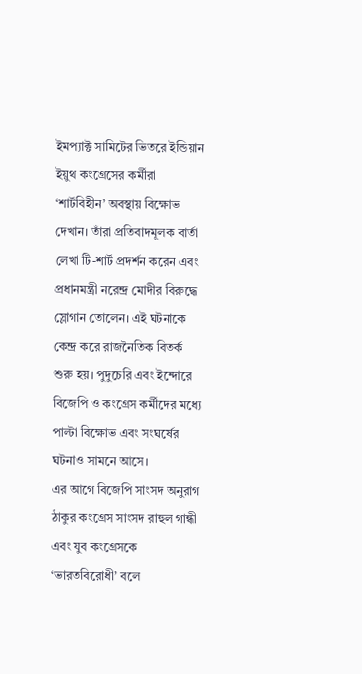ইমপ্যাক্ট সামিটের ভিতরে ইন্ডিয়ান ইয়ুথ কংগ্রেসের কর্মীরা ‘শার্টবিহীন’ অবস্থায় বিক্ষোভ দেখান। তাঁরা প্রতিবাদমূলক বার্তা লেখা টি-শার্ট প্রদর্শন করেন এবং প্রধানমন্ত্রী নরেন্দ্র মোদীর বিরুদ্ধে স্লোগান তোলেন। এই ঘটনাকে কেন্দ্র করে রাজনৈতিক বিতর্ক শুরু হয়। পুদুচেরি এবং ইন্দোরে বিজেপি ও কংগ্রেস কর্মীদের মধ্যে পাল্টা বিক্ষোভ এবং সংঘর্ষের ঘটনাও সামনে আসে।
এর আগে বিজেপি সাংসদ অনুরাগ ঠাকুর কংগ্রেস সাংসদ রাহুল গান্ধী এবং যুব কংগ্রেসকে ‘ভারতবিরোধী’ বলে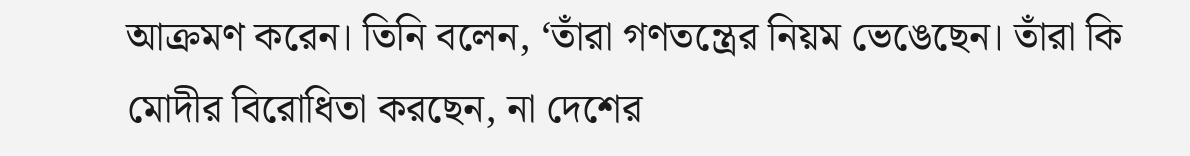আক্রমণ করেন। তিনি বলেন, ‘তাঁরা গণতন্ত্রের নিয়ম ভেঙেছেন। তাঁরা কি মোদীর বিরোধিতা করছেন, না দেশের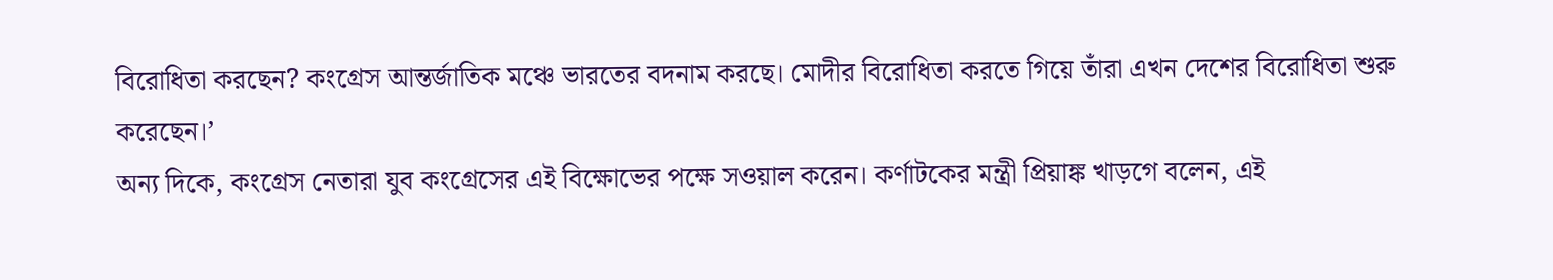বিরোধিতা করছেন? কংগ্রেস আন্তর্জাতিক মঞ্চে ভারতের বদনাম করছে। মোদীর বিরোধিতা করতে গিয়ে তাঁরা এখন দেশের বিরোধিতা শুরু করেছেন।’
অন্য দিকে, কংগ্রেস নেতারা যুব কংগ্রেসের এই বিক্ষোভের পক্ষে সওয়াল করেন। কর্ণাটকের মন্ত্রী প্রিয়াঙ্ক খাড়গে বলেন, এই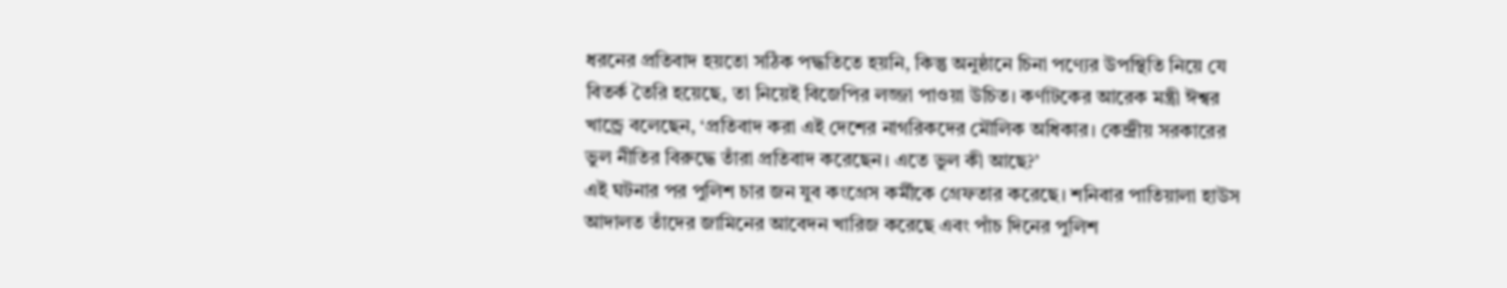ধরনের প্রতিবাদ হয়তো সঠিক পদ্ধতিতে হয়নি, কিন্তু অনুষ্ঠানে চিনা পণ্যের উপস্থিতি নিয়ে যে বিতর্ক তৈরি হয়েছে, তা নিয়েই বিজেপির লজ্জা পাওয়া উচিত। কর্ণাটকের আরেক মন্ত্রী ঈশ্বর খান্ড্রে বলেছেন, ‘প্রতিবাদ করা এই দেশের নাগরিকদের মৌলিক অধিকার। কেন্দ্রীয় সরকারের ভুল নীতির বিরুদ্ধে তাঁরা প্রতিবাদ করেছেন। এতে ভুল কী আছে?’
এই ঘটনার পর পুলিশ চার জন যুব কংগ্রেস কর্মীকে গ্রেফতার করেছে। শনিবার পাতিয়ালা হাউস আদালত তাঁদের জামিনের আবেদন খারিজ করেছে এবং পাঁচ দিনের পুলিশ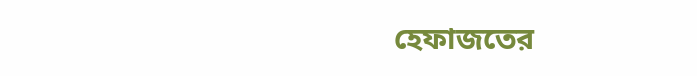হেফাজতের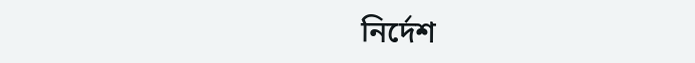নির্দেশ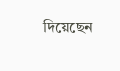দিয়েছেন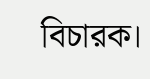বিচারক।